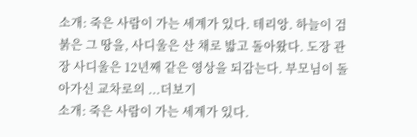소개: 죽은 사람이 가는 세계가 있다. 테리앙. 하늘이 검붉은 그 땅을, 사디울은 산 채로 밟고 돌아왔다. 도장 관장 사디울은 12년째 같은 영상을 되감는다. 부모님이 돌아가신 교차로의 ...더보기
소개: 죽은 사람이 가는 세계가 있다.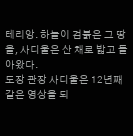테리앙. 하늘이 검붉은 그 땅을, 사디울은 산 채로 밟고 돌아왔다.
도장 관장 사디울은 12년째 같은 영상을 되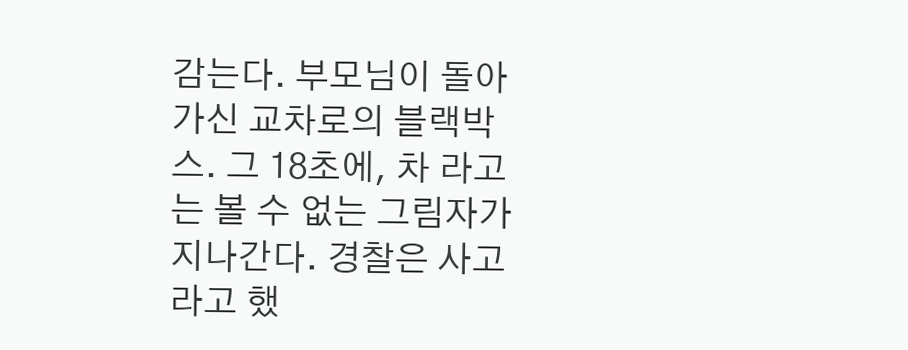감는다. 부모님이 돌아가신 교차로의 블랙박스. 그 18초에, 차 라고는 볼 수 없는 그림자가 지나간다. 경찰은 사고라고 했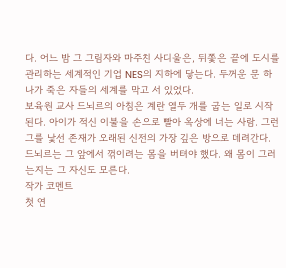다. 어느 밤 그 그림자와 마주친 사디울은, 뒤쫓은 끝에 도시를 관리하는 세계적인 기업 NES의 지하에 닿는다. 두꺼운 문 하나가 죽은 자들의 세계를 막고 서 있었다.
보육원 교사 드뇌르의 아침은 계란 열두 개를 굽는 일로 시작된다. 아이가 적신 이불을 손으로 빨아 옥상에 너는 사람. 그런 그를 낯선 존재가 오래된 신전의 가장 깊은 방으로 데려간다. 드뇌르는 그 앞에서 꺾이려는 몸을 버텨야 했다. 왜 몸이 그러는지는 그 자신도 모른다.
작가 코멘트
첫 연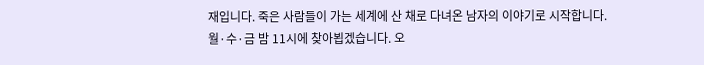재입니다. 죽은 사람들이 가는 세계에 산 채로 다녀온 남자의 이야기로 시작합니다.
월·수·금 밤 11시에 찾아뵙겠습니다. 오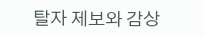탈자 제보와 감상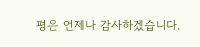평은 언제나 감사하겠습니다.